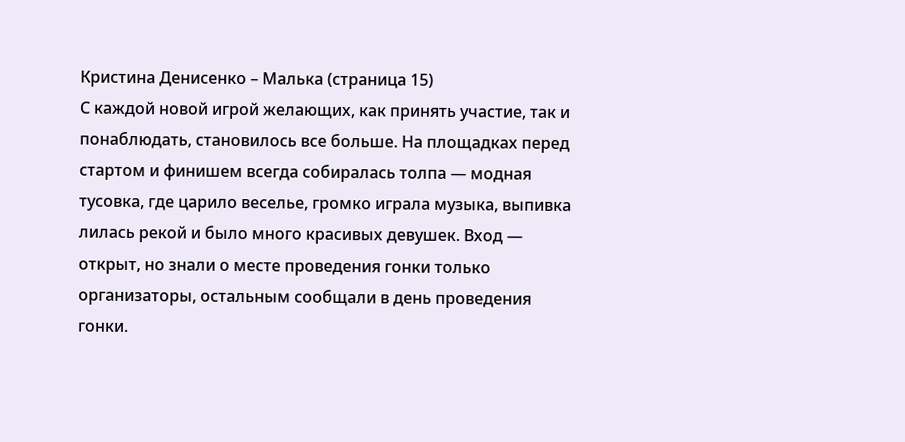Кристина Денисенко – Малька (страница 15)
С каждой новой игрой желающих, как принять участие, так и понаблюдать, становилось все больше. На площадках перед стартом и финишем всегда собиралась толпа — модная тусовка, где царило веселье, громко играла музыка, выпивка лилась рекой и было много красивых девушек. Вход — открыт, но знали о месте проведения гонки только организаторы, остальным сообщали в день проведения гонки.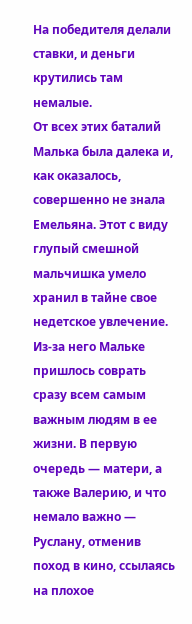На победителя делали ставки, и деньги крутились там немалые.
От всех этих баталий Малька была далека и, как оказалось, совершенно не знала Емельяна. Этот с виду глупый смешной мальчишка умело хранил в тайне свое недетское увлечение. Из-за него Мальке пришлось соврать сразу всем самым важным людям в ее жизни. В первую очередь — матери, а также Валерию, и что немало важно — Руслану, отменив поход в кино, ссылаясь на плохое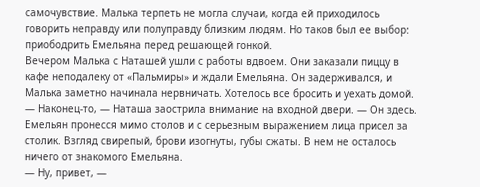самочувствие. Малька терпеть не могла случаи, когда ей приходилось говорить неправду или полуправду близким людям. Но таков был ее выбор: приободрить Емельяна перед решающей гонкой.
Вечером Малька с Наташей ушли с работы вдвоем. Они заказали пиццу в кафе неподалеку от «Пальмиры» и ждали Емельяна. Он задерживался, и Малька заметно начинала нервничать. Хотелось все бросить и уехать домой.
— Наконец-то, — Наташа заострила внимание на входной двери. — Он здесь.
Емельян пронесся мимо столов и с серьезным выражением лица присел за столик. Взгляд свирепый, брови изогнуты, губы сжаты. В нем не осталось ничего от знакомого Емельяна.
— Ну, привет, —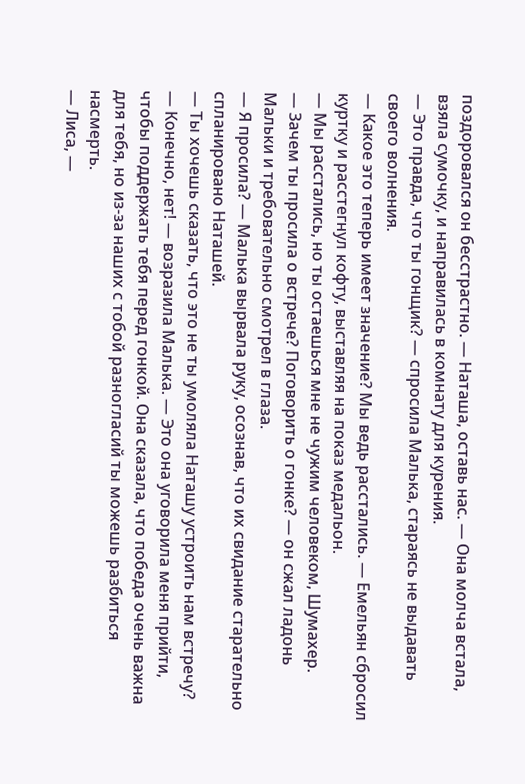поздоровался он бесстрастно. — Наташа, оставь нас. — Она молча встала, взяла сумочку, и направилась в комнату для курения.
— Это правда, что ты гонщик? — спросила Малька, стараясь не выдавать своего волнения.
— Какое это теперь имеет значение? Мы ведь расстались. — Емельян сбросил куртку и расстегнул кофту, выставляя на показ медальон.
— Мы расстались, но ты остаешься мне не чужим человеком, Шумахер.
— Зачем ты просила о встрече? Поговорить о гонке? — он сжал ладонь Мальки и требовательно смотрел в глаза.
— Я просила? — Малька вырвала руку, осознав, что их свидание старательно спланировано Наташей.
— Ты хочешь сказать, что это не ты умоляла Наташу устроить нам встречу?
— Конечно, нет! — возразила Малька. — Это она уговорила меня прийти, чтобы поддержать тебя перед гонкой. Она сказала, что победа очень важна для тебя, но из-за наших с тобой разногласий ты можешь разбиться насмерть.
— Лиса, —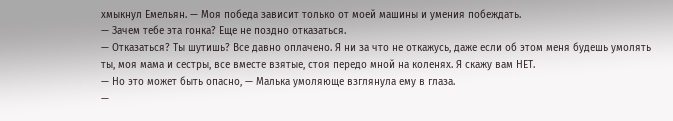хмыкнул Емельян. — Моя победа зависит только от моей машины и умения побеждать.
— Зачем тебе эта гонка? Еще не поздно отказаться.
— Отказаться? Ты шутишь? Все давно оплачено. Я ни за что не откажусь, даже если об этом меня будешь умолять ты, моя мама и сестры, все вместе взятые, стоя передо мной на коленях. Я скажу вам НЕТ.
— Но это может быть опасно, — Малька умоляюще взглянула ему в глаза.
—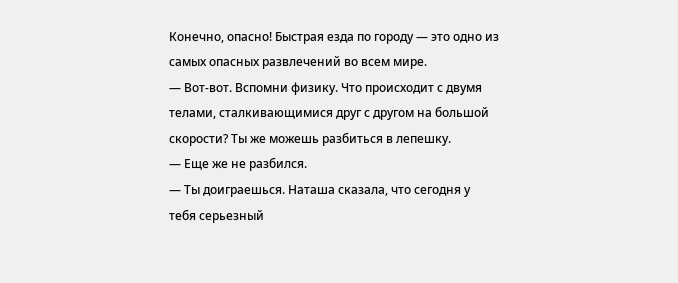Конечно, опасно! Быстрая езда по городу — это одно из самых опасных развлечений во всем мире.
— Вот-вот. Вспомни физику. Что происходит с двумя телами, сталкивающимися друг с другом на большой скорости? Ты же можешь разбиться в лепешку.
— Еще же не разбился.
— Ты доиграешься. Наташа сказала, что сегодня у тебя серьезный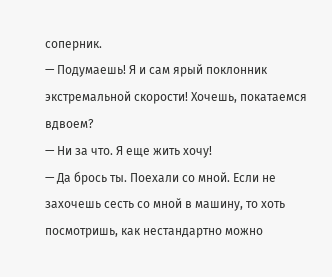соперник.
— Подумаешь! Я и сам ярый поклонник экстремальной скорости! Хочешь, покатаемся вдвоем?
— Ни за что. Я еще жить хочу!
— Да брось ты. Поехали со мной. Если не захочешь сесть со мной в машину, то хоть посмотришь, как нестандартно можно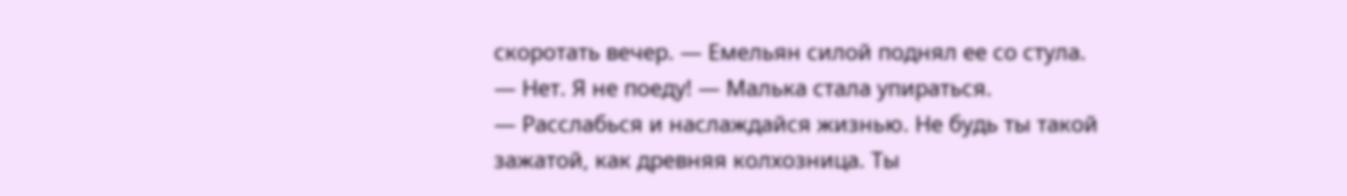скоротать вечер. — Емельян силой поднял ее со стула.
— Нет. Я не поеду! — Малька стала упираться.
— Расслабься и наслаждайся жизнью. Не будь ты такой зажатой, как древняя колхозница. Ты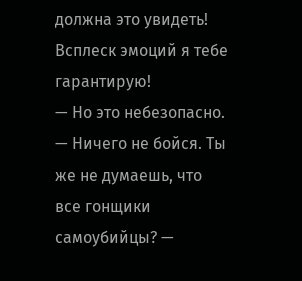должна это увидеть! Всплеск эмоций я тебе гарантирую!
— Но это небезопасно.
— Ничего не бойся. Ты же не думаешь, что все гонщики самоубийцы? —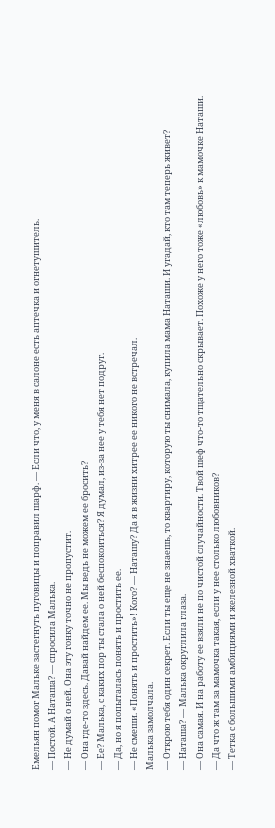Емельян помог Мальке застегнуть пуговицы и поправил шарф. — Если что, у меня в салоне есть аптечка и огнетушитель.
— Постой. А Наташа? — спросила Малька.
— Не думай о ней. Она эту гонку точно не пропустит.
— Она где-то здесь. Давай найдем ее. Мы ведь не можем ее бросить?
— Ее? Малька, с каких пор ты стала о ней беспокоиться? Я думал, из-за нее у тебя нет подруг.
— Да, но я попыталась понять и простить ее.
— Не смеши. «Понять и простить»! Кого? — Наташу? Да я в жизни хитрее ее никого не встречал.
Малька замолчала.
— Открою тебя один секрет. Если ты еще не знаешь, то квартиру, которую ты снимала, купила мама Наташи. И угадай, кто там теперь живет?
— Наташа? — Малька округлила глаза.
— Она самая. И на работу ее взяли не по чистой случайности. Твой шеф что-то тщательно скрывает. Похоже у него тоже «любовь» к мамочке Наташи.
— Да что ж там за мамочка такая, если у нее столько любовников?
— Тетка с большими амбициями и железной хваткой.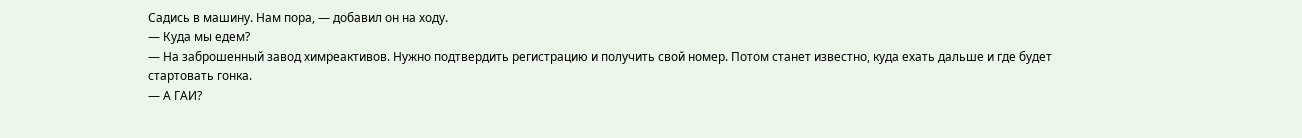Садись в машину. Нам пора, — добавил он на ходу.
— Куда мы едем?
— На заброшенный завод химреактивов. Нужно подтвердить регистрацию и получить свой номер. Потом станет известно, куда ехать дальше и где будет стартовать гонка.
— А ГАИ?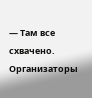— Там все схвачено. Организаторы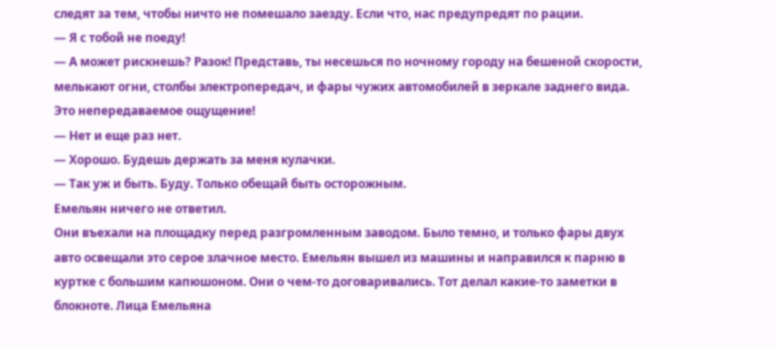следят за тем, чтобы ничто не помешало заезду. Если что, нас предупредят по рации.
— Я с тобой не поеду!
— А может рискнешь? Разок! Представь, ты несешься по ночному городу на бешеной скорости, мелькают огни, столбы электропередач, и фары чужих автомобилей в зеркале заднего вида. Это непередаваемое ощущение!
— Нет и еще раз нет.
— Хорошо. Будешь держать за меня кулачки.
— Так уж и быть. Буду. Только обещай быть осторожным.
Емельян ничего не ответил.
Они въехали на площадку перед разгромленным заводом. Было темно, и только фары двух авто освещали это серое злачное место. Емельян вышел из машины и направился к парню в куртке с большим капюшоном. Они о чем-то договаривались. Тот делал какие-то заметки в блокноте. Лица Емельяна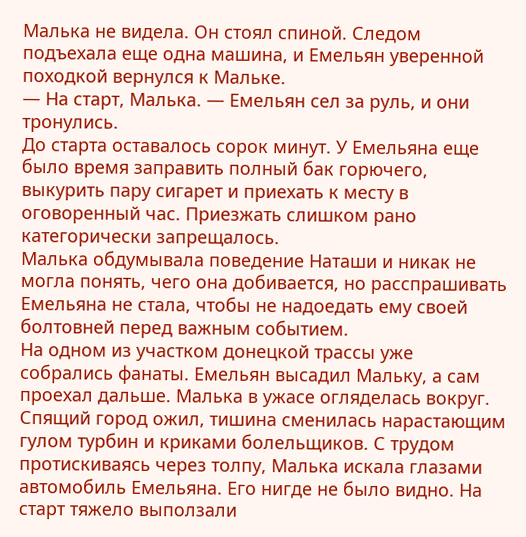Малька не видела. Он стоял спиной. Следом подъехала еще одна машина, и Емельян уверенной походкой вернулся к Мальке.
— На старт, Малька. — Емельян сел за руль, и они тронулись.
До старта оставалось сорок минут. У Емельяна еще было время заправить полный бак горючего, выкурить пару сигарет и приехать к месту в оговоренный час. Приезжать слишком рано категорически запрещалось.
Малька обдумывала поведение Наташи и никак не могла понять, чего она добивается, но расспрашивать Емельяна не стала, чтобы не надоедать ему своей болтовней перед важным событием.
На одном из участком донецкой трассы уже собрались фанаты. Емельян высадил Мальку, а сам проехал дальше. Малька в ужасе огляделась вокруг.
Спящий город ожил, тишина сменилась нарастающим гулом турбин и криками болельщиков. С трудом протискиваясь через толпу, Малька искала глазами автомобиль Емельяна. Его нигде не было видно. На старт тяжело выползали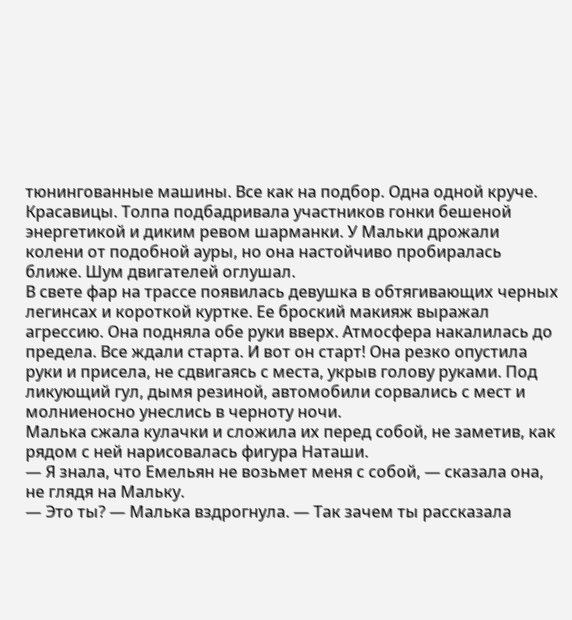тюнингованные машины. Все как на подбор. Одна одной круче. Красавицы. Толпа подбадривала участников гонки бешеной энергетикой и диким ревом шарманки. У Мальки дрожали колени от подобной ауры, но она настойчиво пробиралась ближе. Шум двигателей оглушал.
В свете фар на трассе появилась девушка в обтягивающих черных легинсах и короткой куртке. Ее броский макияж выражал агрессию. Она подняла обе руки вверх. Атмосфера накалилась до предела. Все ждали старта. И вот он старт! Она резко опустила руки и присела, не сдвигаясь с места, укрыв голову руками. Под ликующий гул, дымя резиной, автомобили сорвались с мест и молниеносно унеслись в черноту ночи.
Малька сжала кулачки и сложила их перед собой, не заметив, как рядом с ней нарисовалась фигура Наташи.
— Я знала, что Емельян не возьмет меня с собой, — сказала она, не глядя на Мальку.
— Это ты? — Малька вздрогнула. — Так зачем ты рассказала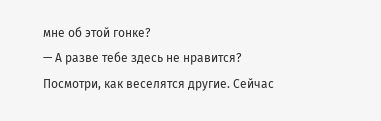мне об этой гонке?
— А разве тебе здесь не нравится? Посмотри, как веселятся другие. Сейчас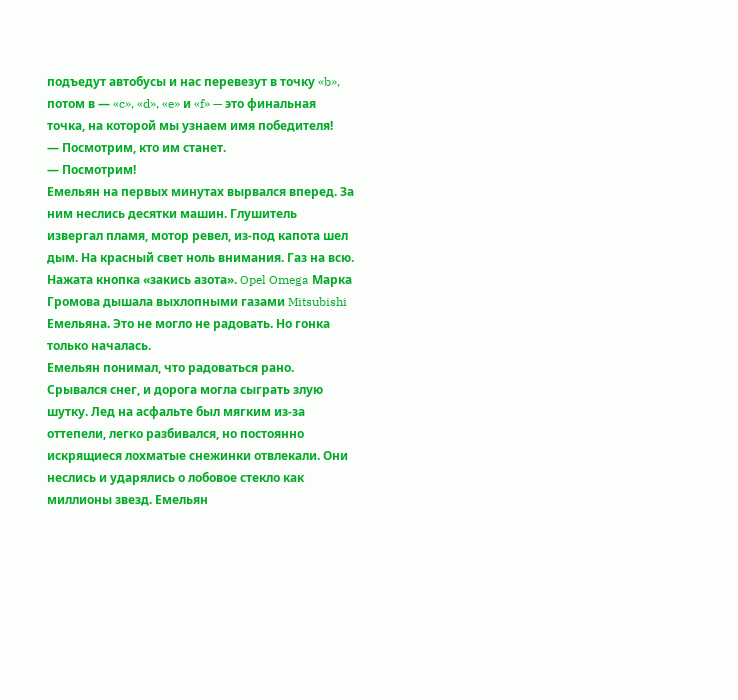подъедут автобусы и нас перевезут в точку «b», потом в — «c», «d», «e» и «f» — это финальная точка, на которой мы узнаем имя победителя!
— Посмотрим, кто им станет.
— Посмотрим!
Емельян на первых минутах вырвался вперед. За ним неслись десятки машин. Глушитель извергал пламя, мотор ревел, из-под капота шел дым. На красный свет ноль внимания. Газ на всю. Нажата кнопка «закись азота». Opel Omega Марка Громова дышала выхлопными газами Mitsubishi Емельяна. Это не могло не радовать. Но гонка только началась.
Емельян понимал, что радоваться рано. Срывался снег, и дорога могла сыграть злую шутку. Лед на асфальте был мягким из-за оттепели, легко разбивался, но постоянно искрящиеся лохматые снежинки отвлекали. Они неслись и ударялись о лобовое стекло как миллионы звезд. Емельян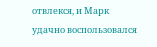отвлекся, и Марк удачно воспользовался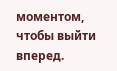моментом, чтобы выйти вперед.